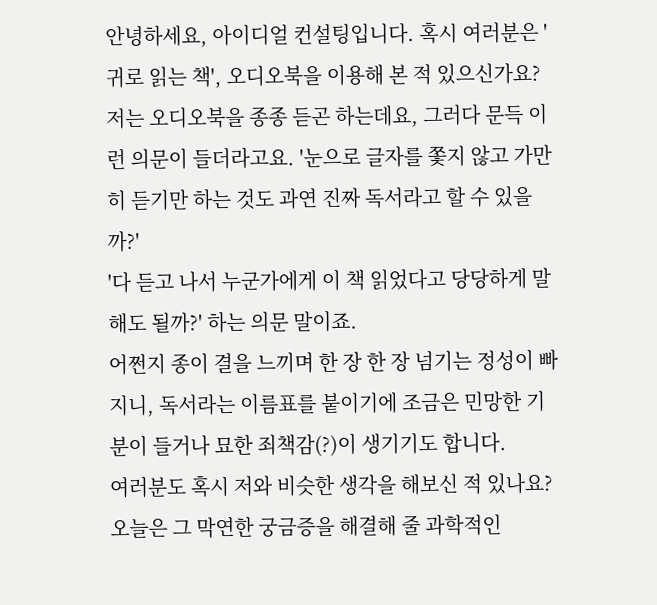안녕하세요, 아이디얼 컨설팅입니다. 혹시 여러분은 '귀로 읽는 책', 오디오북을 이용해 본 적 있으신가요?
저는 오디오북을 종종 듣곤 하는데요, 그러다 문득 이런 의문이 들더라고요. '눈으로 글자를 쫓지 않고 가만히 듣기만 하는 것도 과연 진짜 독서라고 할 수 있을까?'
'다 듣고 나서 누군가에게 이 책 읽었다고 당당하게 말해도 될까?' 하는 의문 말이죠.
어쩐지 종이 결을 느끼며 한 장 한 장 넘기는 정성이 빠지니, 독서라는 이름표를 붙이기에 조금은 민망한 기분이 들거나 묘한 죄책감(?)이 생기기도 합니다.
여러분도 혹시 저와 비슷한 생각을 해보신 적 있나요? 오늘은 그 막연한 궁금증을 해결해 줄 과학적인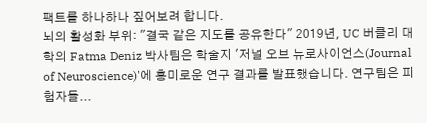팩트를 하나하나 짚어보려 합니다.
뇌의 활성화 부위: "결국 같은 지도를 공유한다" 2019년, UC 버클리 대학의 Fatma Deniz 박사팀은 학술지 '저널 오브 뉴로사이언스(Journal of Neuroscience)'에 흥미로운 연구 결과를 발표했습니다. 연구팀은 피험자들...